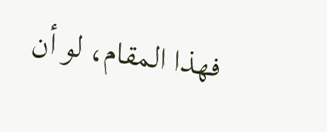فهذا المقام، لو أن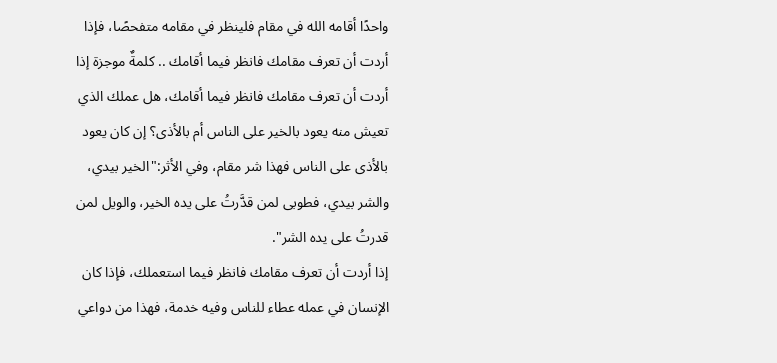واحدًا أقامه الله في مقام فلينظر في مقامه متفحصًا، فإذا أردت أن تعرف مقامك فانظر فيما أقامك .. كلمةٌ موجزة إذا أردت أن تعرف مقامك فانظر فيما أقامك، هل عملك الذي تعيش منه يعود بالخير على الناس أم بالأذى؟ إن كان يعود بالأذى على الناس فهذا شر مقام، وفي الأثر:"الخير بيدي، والشر بيدي، فطوبى لمن قدَّرتُ على يده الخير، والويل لمن قدرتُ على يده الشر".
إذا أردت أن تعرف مقامك فانظر فيما استعملك، فإذا كان الإنسان في عمله عطاء للناس وفيه خدمة، فهذا من دواعي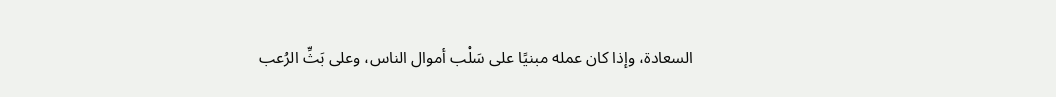السعادة، وإذا كان عمله مبنيًا على سَلْب أموال الناس، وعلى بَثِّ الرُعب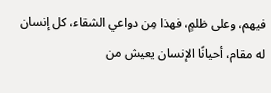فيهم، وعلى ظلمٍ، فهذا مِن دواعي الشقاء، كل إنسان له مقام، أحيانًا الإنسان يعيش من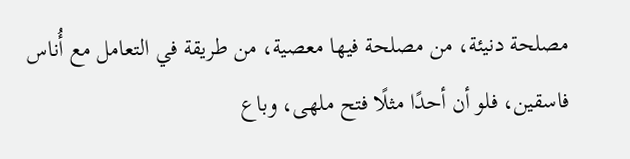مصلحة دنيئة، من مصلحة فيها معصية، من طريقة في التعامل مع أُناس فاسقين، فلو أن أحدًا مثلًا فتح ملهى، وباع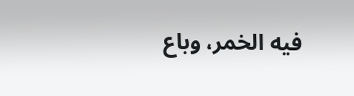فيه الخمر، وباع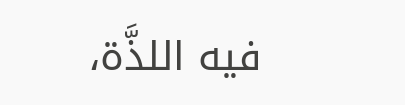فيه اللذَّة،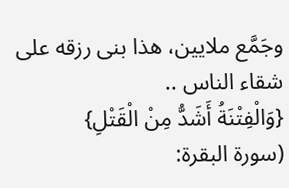وجَمَّع ملايين، هذا بنى رزقه على شقاء الناس ..
{وَالْفِتْنَةُ أَشَدُّ مِنْ الْقَتْلِ}
(سورة البقرة: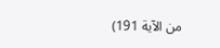من الآية 191)